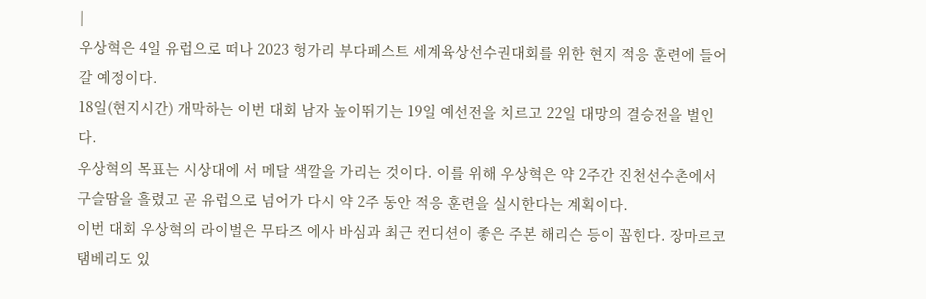|
우상혁은 4일 유럽으로 떠나 2023 헝가리 부다페스트 세계육상선수권대회를 위한 현지 적응 훈련에 들어갈 예정이다.
18일(현지시간) 개막하는 이번 대회 남자 높이뛰기는 19일 예선전을 치르고 22일 대망의 결승전을 벌인다.
우상혁의 목표는 시상대에 서 메달 색깔을 가리는 것이다. 이를 위해 우상혁은 약 2주간 진천선수촌에서 구슬땀을 흘렸고 곧 유럽으로 넘어가 다시 약 2주 동안 적응 훈련을 실시한다는 계획이다.
이번 대회 우상혁의 라이벌은 무타즈 에사 바심과 최근 컨디션이 좋은 주본 해리슨 등이 꼽힌다. 장마르코 탬베리도 있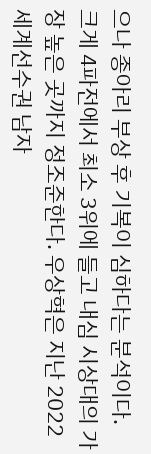으나 종아리 부상 후 기복이 심하다는 분석이다.
크게 4파전에서 최소 3위에 들고 내심 시상대의 가장 높은 곳까지 정조준한다. 우상혁은 지난 2022 세계선수권 남자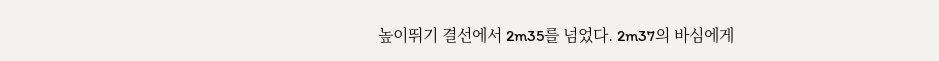높이뛰기 결선에서 2m35를 넘었다. 2m37의 바심에게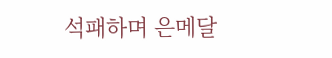석패하며 은메달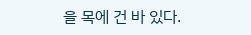을 목에 건 바 있다.